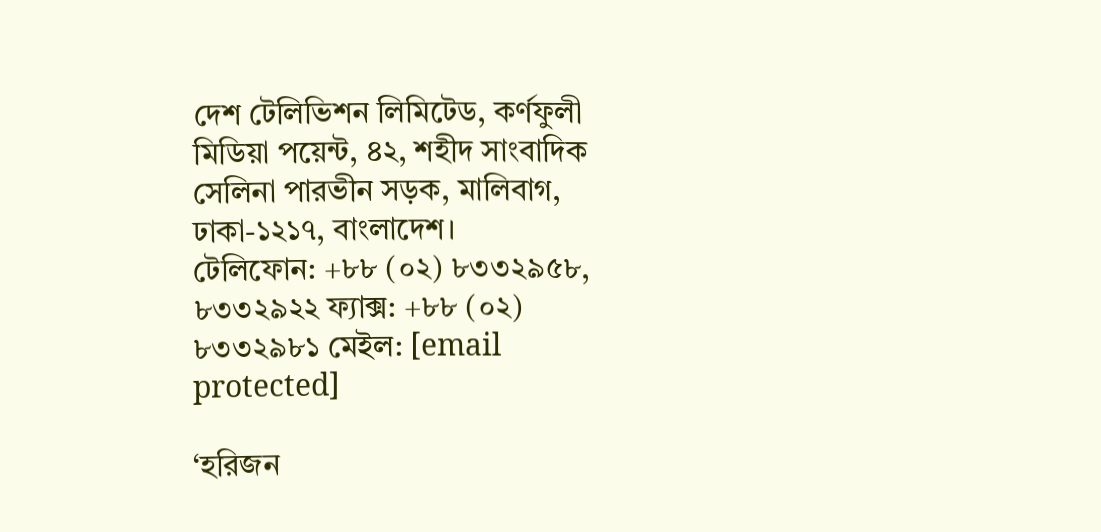দেশ টেলিভিশন লিমিটেড, কর্ণফুলী মিডিয়া পয়েন্ট, ৪২, শহীদ সাংবাদিক সেলিনা পারভীন সড়ক, মালিবাগ, ঢাকা-১২১৭, বাংলাদেশ।
টেলিফোন: +৮৮ (০২) ৮৩৩২৯৫৮, ৮৩৩২৯২২ ফ্যাক্স: +৮৮ (০২) ৮৩৩২৯৮১ মেইল: [email protected]

‘হরিজন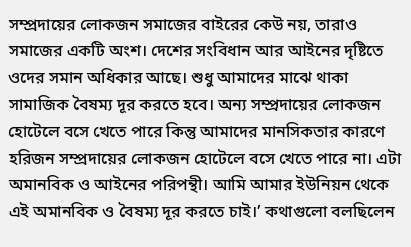সম্প্রদায়ের লোকজন সমাজের বাইরের কেউ নয়, তারাও সমাজের একটি অংশ। দেশের সংবিধান আর আইনের দৃষ্টিতে ওদের সমান অধিকার আছে। শুধু আমাদের মাঝে থাকা সামাজিক বৈষম্য দূর করতে হবে। অন্য সম্প্রদায়ের লোকজন হোটেলে বসে খেতে পারে কিন্তু আমাদের মানসিকতার কারণে হরিজন সম্প্রদায়ের লোকজন হোটেলে বসে খেতে পারে না। এটা অমানবিক ও আইনের পরিপন্থী। আমি আমার ইউনিয়ন থেকে এই অমানবিক ও বৈষম্য দূর করতে চাই।’ কথাগুলো বলছিলেন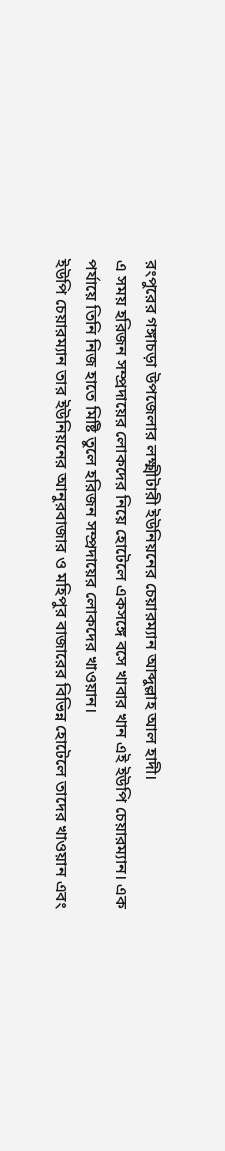রংপুরের গঙ্গাচড়া উপজেলার লক্ষ্মীটারী ইউনিয়নের চেয়ারম্যান আব্দুল্লাহ আল হাদী।
এ সময় হরিজন সম্প্রদায়ের লোকদের নিয়ে হোটেলে একসঙ্গে বসে খাবার খান এই ইউপি চেয়ারম্যান। এক পর্যায়ে তিনি নিজ হাতে মিষ্টি তুলে হরিজন সম্প্রদায়ের লোকদের খাওয়ান।
ইউপি চেয়ারম্যান তার ইউনিয়নের আনুরবাজার ও মহিপুর বাজারের বিভিন্ন হোটেলে তাদের খাওয়ান এবং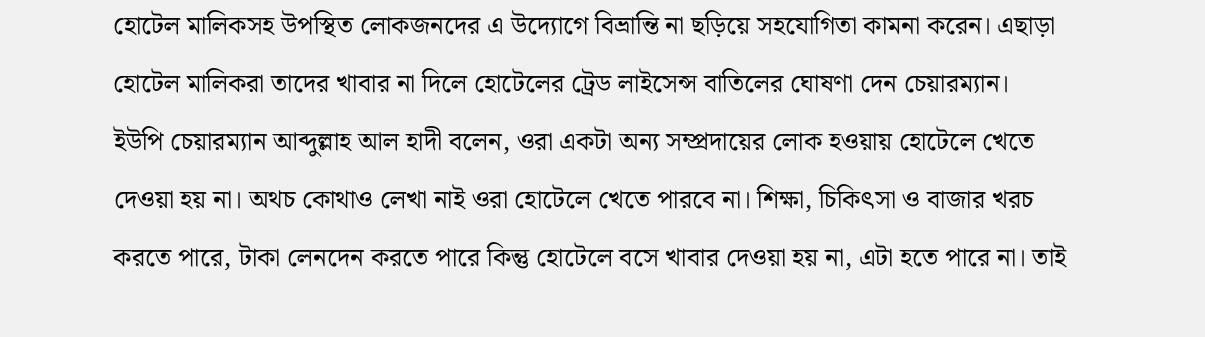হোটেল মালিকসহ উপস্থিত লোকজনদের এ উদ্যোগে বিভ্রান্তি না ছড়িয়ে সহযোগিতা কামনা করেন। এছাড়া হোটেল মালিকরা তাদের খাবার না দিলে হোটেলের ট্রেড লাইসেন্স বাতিলের ঘোষণা দেন চেয়ারম্যান।
ইউপি চেয়ারম্যান আব্দুল্লাহ আল হাদী বলেন, ওরা একটা অন্য সম্প্রদায়ের লোক হওয়ায় হোটেলে খেতে দেওয়া হয় না। অথচ কোথাও লেখা নাই ওরা হোটেলে খেতে পারবে না। শিক্ষা, চিকিৎসা ও বাজার খরচ করতে পারে, টাকা লেনদেন করতে পারে কিন্তু হোটেলে বসে খাবার দেওয়া হয় না, এটা হতে পারে না। তাই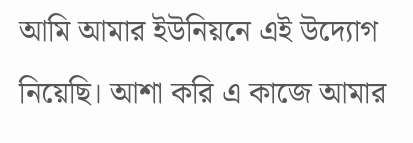আমি আমার ইউনিয়নে এই উদ্যোগ নিয়েছি। আশা করি এ কাজে আমার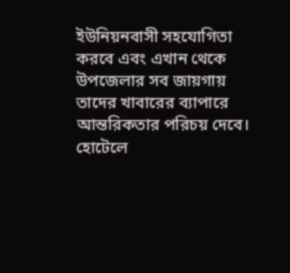ইউনিয়নবাসী সহযোগিতা করবে এবং এখান থেকে উপজেলার সব জায়গায় তাদের খাবারের ব্যাপারে আন্তরিকতার পরিচয় দেবে।
হোটেলে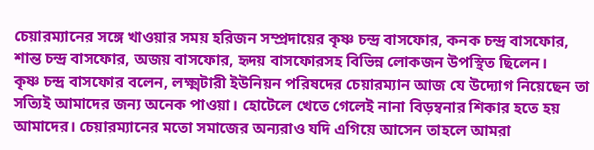চেয়ারম্যানের সঙ্গে খাওয়ার সময় হরিজন সম্প্রদায়ের কৃষ্ণ চন্দ্র বাসফোর, কনক চন্দ্র বাসফোর, শান্ত চন্দ্র বাসফোর, অজয় বাসফোর, হৃদয় বাসফোরসহ বিভিন্ন লোকজন উপস্থিত ছিলেন।
কৃষ্ণ চন্দ্র বাসফোর বলেন, লক্ষ্মটারী ইউনিয়ন পরিষদের চেয়ারম্যান আজ যে উদ্যোগ নিয়েছেন তা সত্যিই আমাদের জন্য অনেক পাওয়া। হোটেলে খেতে গেলেই নানা বিড়ম্বনার শিকার হতে হয় আমাদের। চেয়ারম্যানের মতো সমাজের অন্যরাও যদি এগিয়ে আসেন তাহলে আমরা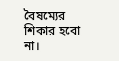বৈষম্যের শিকার হবো না।